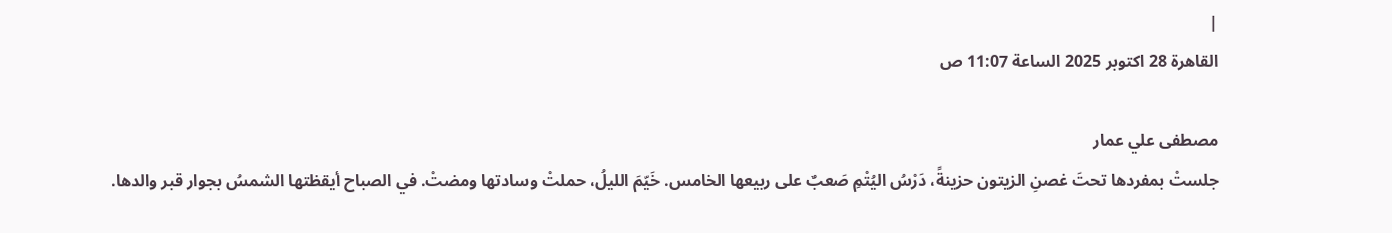|
القاهرة 28 اكتوبر 2025 الساعة 11:07 ص

مصطفى علي عمار
جلستْ بمفردها تحتَ غصنِ الزيتون حزينةً، دَرْسُ اليُتْمِ صَعبٌ على ربيعها الخامس. خَيّمَ الليلُ، حملتْ وسادتها ومضتْ. في الصباح أيقظتها الشمسُ بجوار قبر والدها.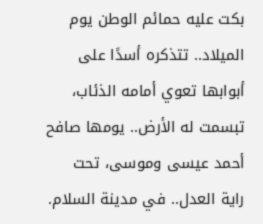بكت عليه حمائم الوطن يوم الميلاد.. تتذكره أسدًا على أبوابها تعوي أمامه الذئاب، تبسمت له الأرض.. يومها صافح أحمد عيسى وموسى، تحت راية العدل.. في مدينة السلام.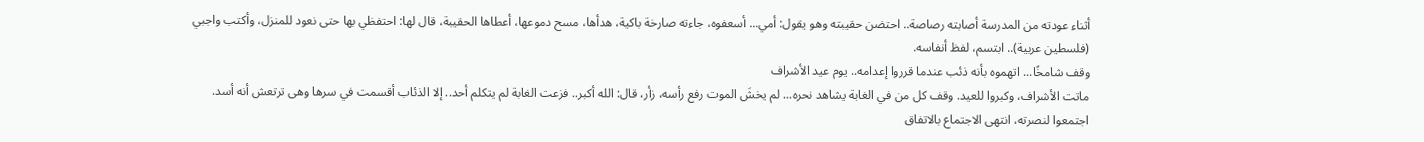أثناء عودته من المدرسة أصابته رصاصة.. احتضن حقيبته وهو يقول: أمي... أسعفوه، جاءته صارخة باكية، هدأها، مسح دموعها، أعطاها الحقيبة، قال لها: احتفظي بها حتى نعود للمنزل، وأكتب واجبي (فلسطين عربية).. ابتسم، لفظ أنفاسه.
وقف شامخًا... اتهموه بأنه ذئب عندما قرروا إعدامه.. يوم عيد الأشراف
ماتت الأشراف، وكبروا للعيد. وقف كل من في الغابة يشاهد نحره... لم يخشَ الموت رفع رأسه، زأر، قال: الله أكبر.. فزعت الغابة لم يتكلم أحد.. إلا الذئاب أقسمت في سرها وهى ترتعش أنه أسد.
اجتمعوا لنصرته، انتهى الاجتماع بالاتفاق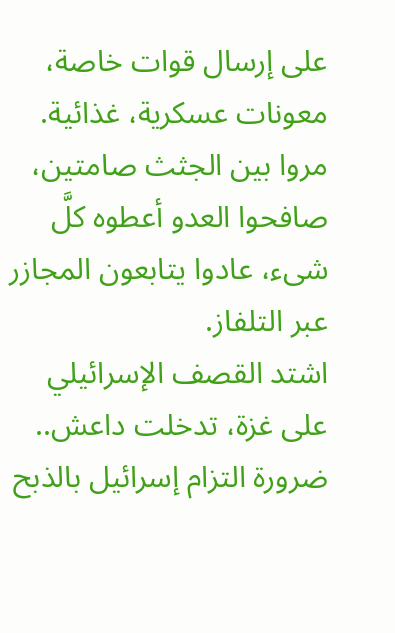على إرسال قوات خاصة، معونات عسكرية، غذائية. مروا بين الجثث صامتين، صافحوا العدو أعطوه كلَّ شىء، عادوا يتابعون المجازر عبر التلفاز.
اشتد القصف الإسرائيلي على غزة، تدخلت داعش.. ضرورة التزام إسرائيل بالذبح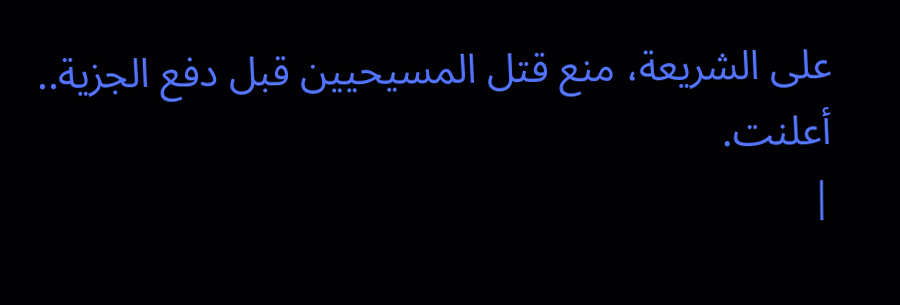على الشريعة، منع قتل المسيحيين قبل دفع الجزية.. أعلنت.
|